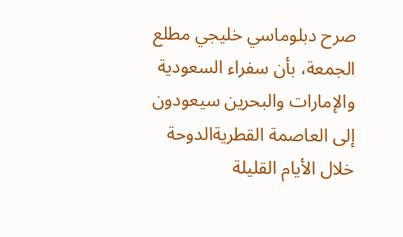صرح دبلوماسي خليجي مطلع الجمعة، بأن سفراء السعودية والإمارات والبحرين سيعودون إلى العاصمة القطريةالدوحة خلال الأيام القليلة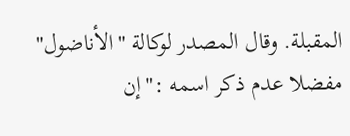المقبلة. وقال المصدر لوكالة "الأناضول" مفضلا عدم ذكر اسمه :"إن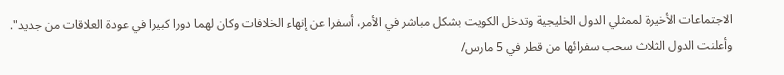الاجتماعات الأخيرة لممثلي الدول الخليجية وتدخل الكويت بشكل مباشر في الأمر، أسفرا عن إنهاء الخلافات وكان لهما دورا كبيرا في عودة العلاقات من جديد". وأعلنت الدول الثلاث سحب سفرائها من قطر في 5 مارس/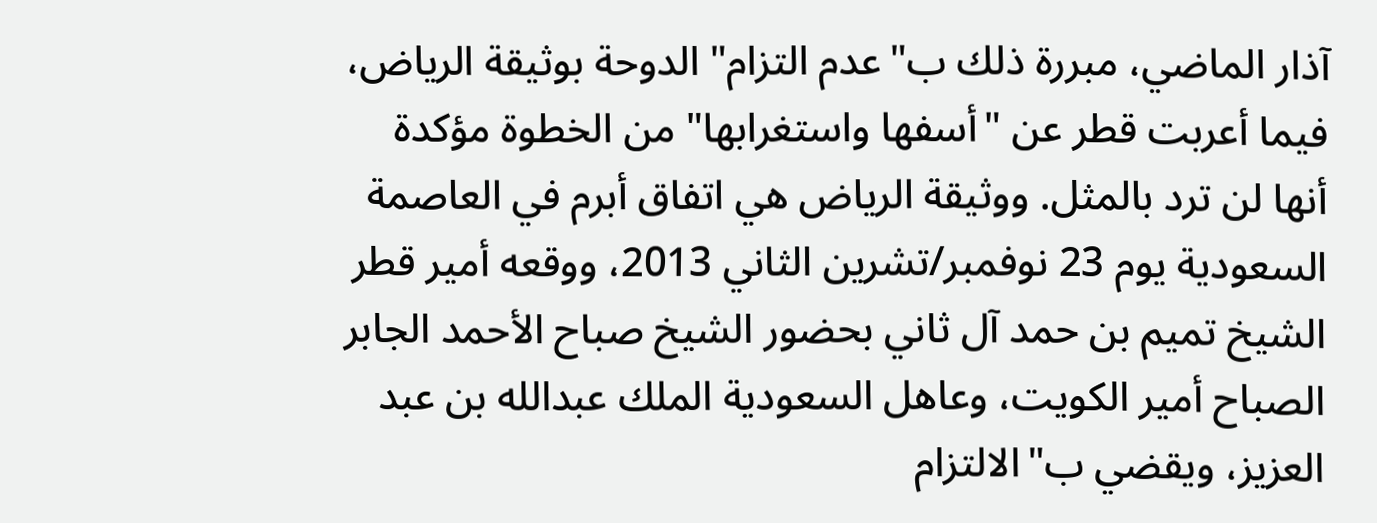آذار الماضي، مبررة ذلك ب"عدم التزام" الدوحة بوثيقة الرياض، فيما أعربت قطر عن "أسفها واستغرابها" من الخطوة مؤكدة أنها لن ترد بالمثل. ووثيقة الرياض هي اتفاق أبرم في العاصمة السعودية يوم 23 نوفمبر/تشرين الثاني 2013، ووقعه أمير قطر الشيخ تميم بن حمد آل ثاني بحضور الشيخ صباح الأحمد الجابر الصباح أمير الكويت، وعاهل السعودية الملك عبدالله بن عبد العزيز، ويقضي ب"الالتزام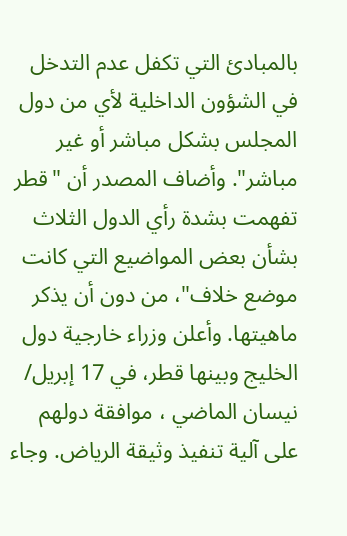بالمبادئ التي تكفل عدم التدخل في الشؤون الداخلية لأي من دول المجلس بشكل مباشر أو غير مباشر". وأضاف المصدر أن "قطر تفهمت بشدة رأي الدول الثلاث بشأن بعض المواضيع التي كانت موضع خلاف"، من دون أن يذكر ماهيتها. وأعلن وزراء خارجية دول الخليج وبينها قطر، في 17 إبريل/ نيسان الماضي ، موافقة دولهم على آلية تنفيذ وثيقة الرياض. وجاء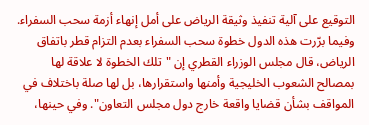التوقيع على آلية تنفيذ وثيقة الرياض على أمل إنهاء أزمة سحب السفراء. وفيما برّرت هذه الدول خطوة سحب السفراء بعدم التزام قطر باتفاق الرياض، قال مجلس الوزراء القطري إن "تلك الخطوة لا علاقة لها بمصالح الشعوب الخليجية وأمنها واستقرارها، بل لها صلة باختلاف في المواقف بشأن قضايا واقعة خارج دول مجلس التعاون". وفي حينها،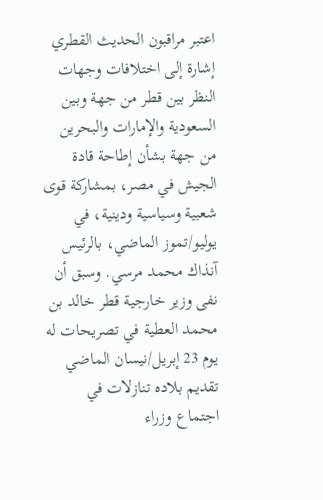اعتبر مراقبون الحديث القطري إشارة إلى اختلافات وجهات النظر بين قطر من جهة وبين السعودية والإمارات والبحرين من جهة بشأن إطاحة قادة الجيش في مصر، بمشاركة قوى شعبية وسياسية ودينية، في يوليو/تموز الماضي، بالرئيس آنذاك محمد مرسي. وسبق أن نفى وزير خارجية قطر خالد بن محمد العطية في تصريحات له يوم 23 إبريل/نيسان الماضي تقديم بلاده تنازلات في اجتماع وزراء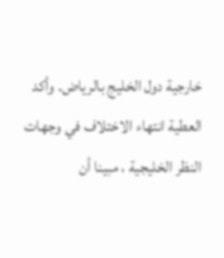خارجية دول الخليج بالرياض. وأكد العطية انتهاء الاختلاف في وجهات النظر الخليجية ، مبينا أن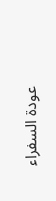عودة السفراء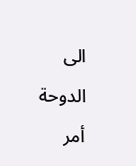الى الدوحة أمر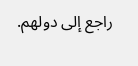راجع إلى دولهم.